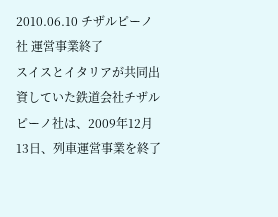2010.06.10 チザルピーノ社 運営事業終了
スイスとイタリアが共同出資していた鉄道会社チザルピーノ社は、2009年12月13日、列車運営事業を終了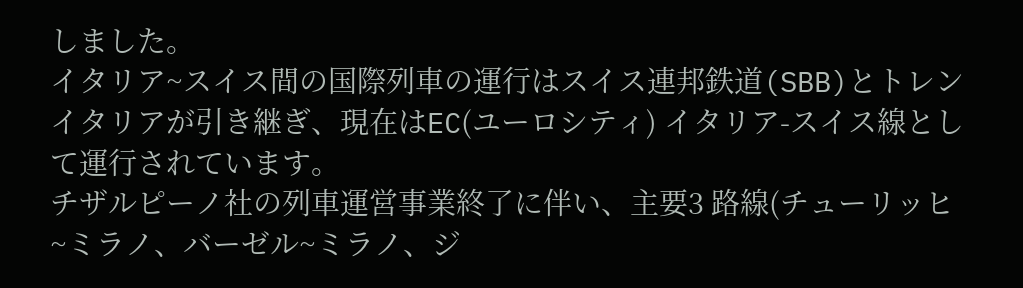しました。
イタリア~スイス間の国際列車の運行はスイス連邦鉄道(SBB)とトレンイタリアが引き継ぎ、現在はEC(ユーロシティ) イタリア-スイス線として運行されています。
チザルピーノ社の列車運営事業終了に伴い、主要3 路線(チューリッヒ~ミラノ、バーゼル~ミラノ、ジ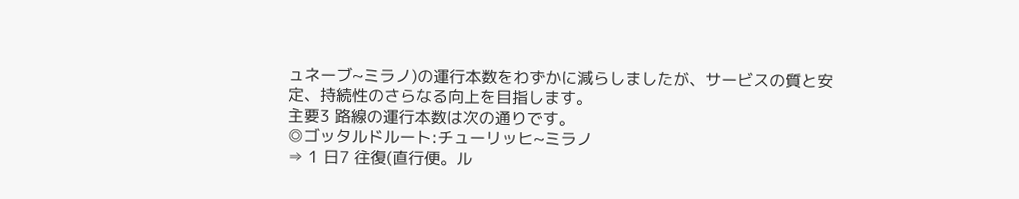ュネーブ~ミラノ)の運行本数をわずかに減らしましたが、サービスの質と安定、持続性のさらなる向上を目指します。
主要3 路線の運行本数は次の通りです。
◎ゴッタルドルート:チューリッヒ~ミラノ
⇒ 1 日7 往復(直行便。ル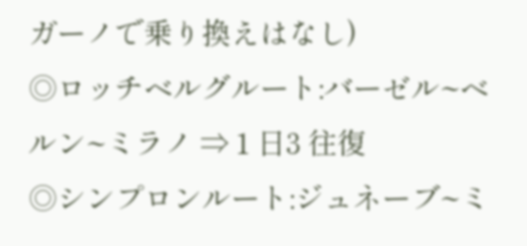ガーノで乗り換えはなし)
◎ロッチベルグルート:バーゼル~ベルン~ミラノ ⇒ 1 日3 往復
◎シンプロンルート:ジュネーブ~ミ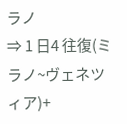ラノ
⇒ 1 日4 往復(ミラノ~ヴェネツィア)+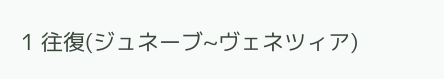1 往復(ジュネーブ~ヴェネツィア)